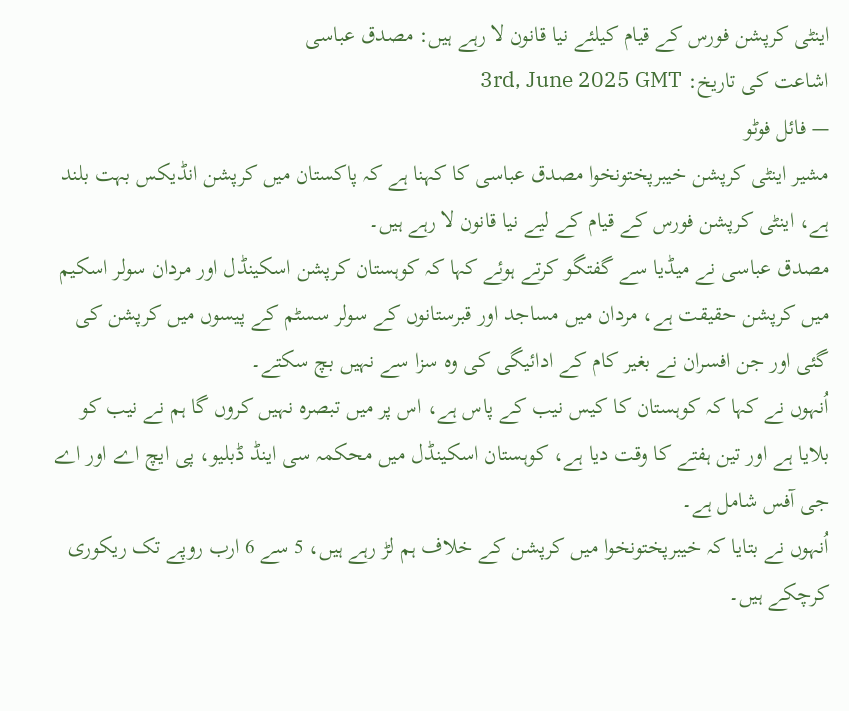اینٹی کرپشن فورس کے قیام کیلئے نیا قانون لا رہے ہیں: مصدق عباسی
اشاعت کی تاریخ: 3rd, June 2025 GMT
— فائل فوٹو
مشیر اینٹی کرپشن خیبرپختونخوا مصدق عباسی کا کہنا ہے کہ پاکستان میں کرپشن انڈیکس بہت بلند ہے، اینٹی کرپشن فورس کے قیام کے لیے نیا قانون لا رہے ہیں۔
مصدق عباسی نے میڈیا سے گفتگو کرتے ہوئے کہا کہ کوہستان کرپشن اسکینڈل اور مردان سولر اسکیم میں کرپشن حقیقت ہے، مردان میں مساجد اور قبرستانوں کے سولر سسٹم کے پیسوں میں کرپشن کی گئی اور جن افسران نے بغیر کام کے ادائیگی کی وہ سزا سے نہیں بچ سکتے۔
اُنہوں نے کہا کہ کوہستان کا کیس نیب کے پاس ہے، اس پر میں تبصرہ نہیں کروں گا ہم نے نیب کو بلایا ہے اور تین ہفتے کا وقت دیا ہے، کوہستان اسکینڈل میں محکمہ سی اینڈ ڈبلیو، پی ایچ اے اور اے جی آفس شامل ہے۔
اُنہوں نے بتایا کہ خیبرپختونخوا میں کرپشن کے خلاف ہم لڑ رہے ہیں، 5 سے 6 ارب روپے تک ریکوری کرچکے ہیں۔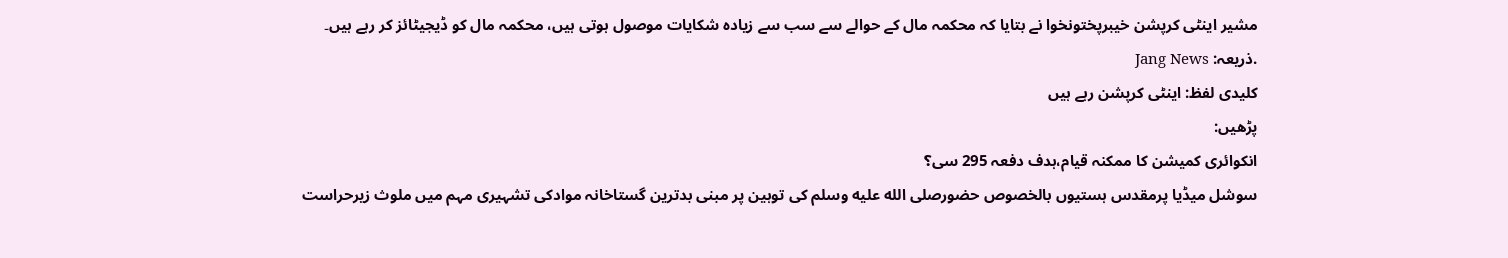مشیر اینٹی کرپشن خیبرپختونخوا نے بتایا کہ محکمہ مال کے حوالے سے سب سے زیادہ شکایات موصول ہوتی ہیں، محکمہ مال کو ڈیجیٹائز کر رہے ہیں۔
.ذریعہ: Jang News
کلیدی لفظ: اینٹی کرپشن رہے ہیں
پڑھیں:
انکوائری کمیشن کا ممکنہ قیام،ہدف دفعہ 295 سی؟
سوشل میڈیا پرمقدس ہستیوں بالخصوص حضورصلى الله عليه وسلم کی توہین پر مبنی بدترین گستاخانہ موادکی تشہیری مہم میں ملوث زیرحراست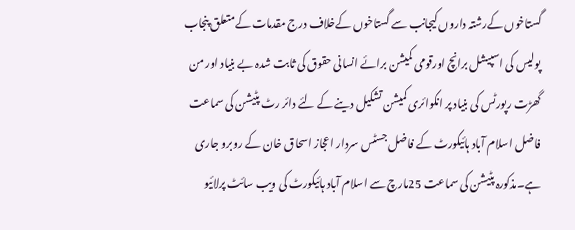گستاخوں کےرشتہ داروں کیجانب سے گستاخوں کےخلاف درج مقدمات کےمتعلق پنجاب پولیس کی اسپیشل برانچ اورقومی کمیشن برائے انسانی حقوق کی ثابت شدہ بے بنیاد اور من گھڑت رپورٹس کی بنیاد پر انکوائری کمیشن تشکیل دینے کے لئے دائر رٹ پٹیشن کی سماعت فاضل اسلام آباد ہائیکورٹ کے فاضل جسٹس سردار اعجاز اسحاق خان کے روبرو جاری ہے۔مذکورہ پٹیشن کی سماعت 25مارچ سے اسلام آباد ہائیکورٹ کی ویب سائٹ پرلائیو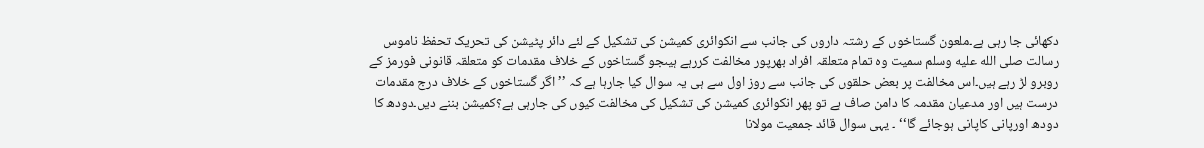دکھائی جا رہی ہے۔ملعون گستاخوں کے رشتہ داروں کی جانب سے انکوائری کمیشن کی تشکیل کے لئے دائر پٹیشن کی تحریک تحفظ ناموس رسالت صلى الله عليه وسلم سمیت وہ تمام متعلقہ افراد بھرپور مخالفت کررہے ہیںجو گستاخوں کے خلاف مقدمات کو متعلقہ قانونی فورمز کے روبرو لڑ رہے ہیں۔اس مخالفت پر بعض حلقوں کی جانب سے روز اول سے ہی یہ سوال کیا جارہا ہے کہ ’’اگر گستاخوں کے خلاف درج مقدمات درست ہیں اور مدعیان مقدمہ کا دامن صاف ہے تو پھر انکوائری کمیشن کی تشکیل کی مخالفت کیوں کی جارہی ہے؟کمیشن بننے دیں۔دودھ کا دودھ اورپانی کاپانی ہوجائے گا‘‘ ۔ یہی سوال قائد جمعیت مولانا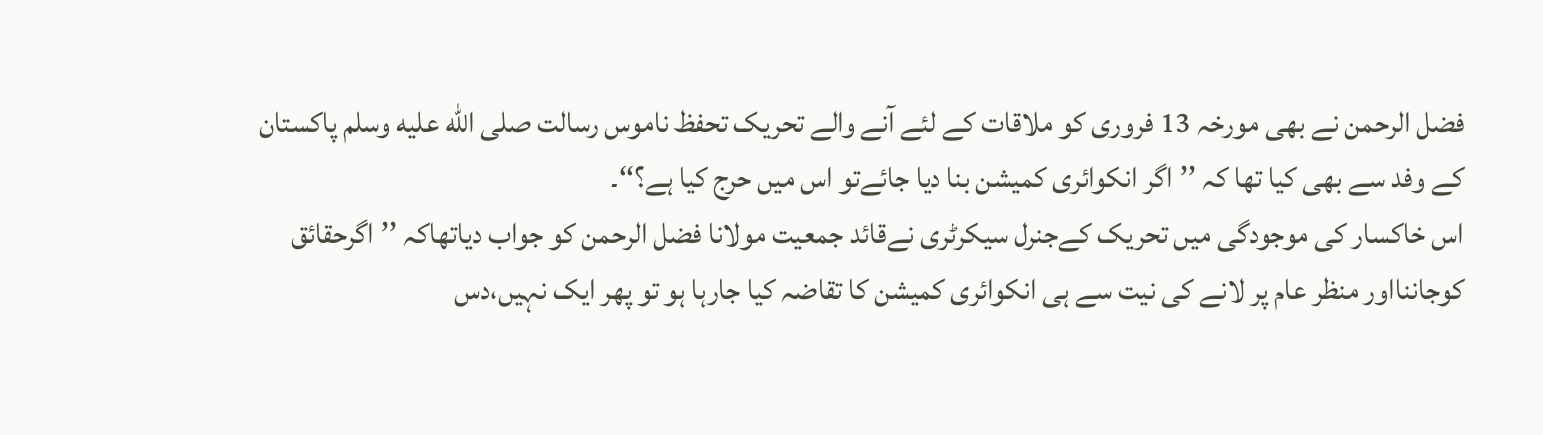فضل الرحمن نے بھی مورخہ 13 فروری کو ملاقات کے لئے آنے والے تحریک تحفظ ناموس رسالت صلى الله عليه وسلم پاکستان کے وفد سے بھی کیا تھا کہ ’’اگر انکوائری کمیشن بنا دیا جائےتو اس میں حرج کیا ہے؟‘‘۔
اس خاکسار کی موجودگی میں تحریک کےجنرل سیکرٹری نےقائد جمعیت مولانا فضل الرحمن کو جواب دیاتھاکہ ’’اگرحقائق کوجاننااور منظر عام پر لانے کی نیت سے ہی انکوائری کمیشن کا تقاضہ کیا جارہا ہو تو پھر ایک نہیں،دس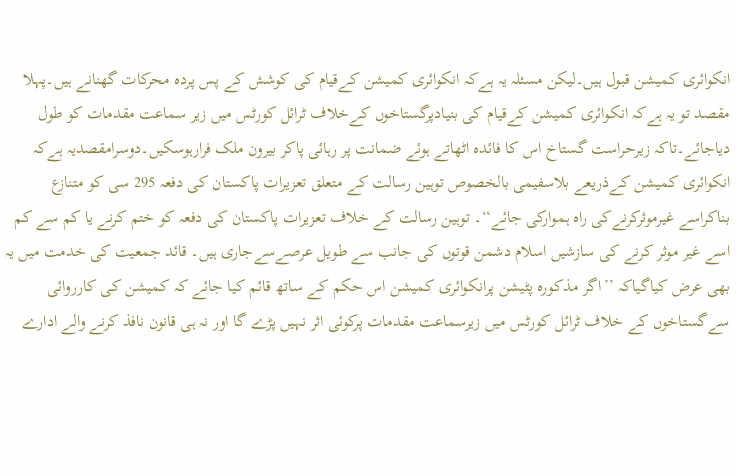انکوائری کمیشن قبول ہیں۔لیکن مسئلہ یہ ہےکہ انکوائری کمیشن کےقیام کی کوشش کے پس پردہ محرکات گھنانے ہیں۔پہلا مقصد تو یہ ہےکہ انکوائری کمیشن کےقیام کی بنیادپرگستاخوں کےخلاف ٹرائل کورٹس میں زیر سماعت مقدمات کو طول دیاجائے۔تاکہ زیرحراست گستاخ اس کا فائدہ اٹھاتے ہوئے ضمانت پر رہائی پاکر بیرون ملک فرارہوسکیں۔دوسرامقصدیہ ہےکہ انکوائری کمیشن کےذریعے بلاسفیمی بالخصوص توہین رسالت کے متعلق تعزیرات پاکستان کی دفعہ 295 سی کو متنازع بناکراسے غیرموثرکرنےکی راہ ہموارکی جائے‘‘۔ توہین رسالت کے خلاف تعزیرات پاکستان کی دفعہ کو ختم کرنے یا کم سے کم اسے غیر موثر کرنے کی سازشیں اسلام دشمن قوتوں کی جانب سے طویل عرصےسےجاری ہیں۔ قائد جمعیت کی خدمت میں یہ بھی عرض کیاگیاکہ ’’اگر مذکورہ پٹیشن پرانکوائری کمیشن اس حکم کے ساتھ قائم کیا جائے کہ کمیشن کی کارروائی سےگستاخوں کے خلاف ٹرائل کورٹس میں زیرسماعت مقدمات پرکوئی اثر نہیں پڑے گا اور نہ ہی قانون نافذ کرنے والے ادارے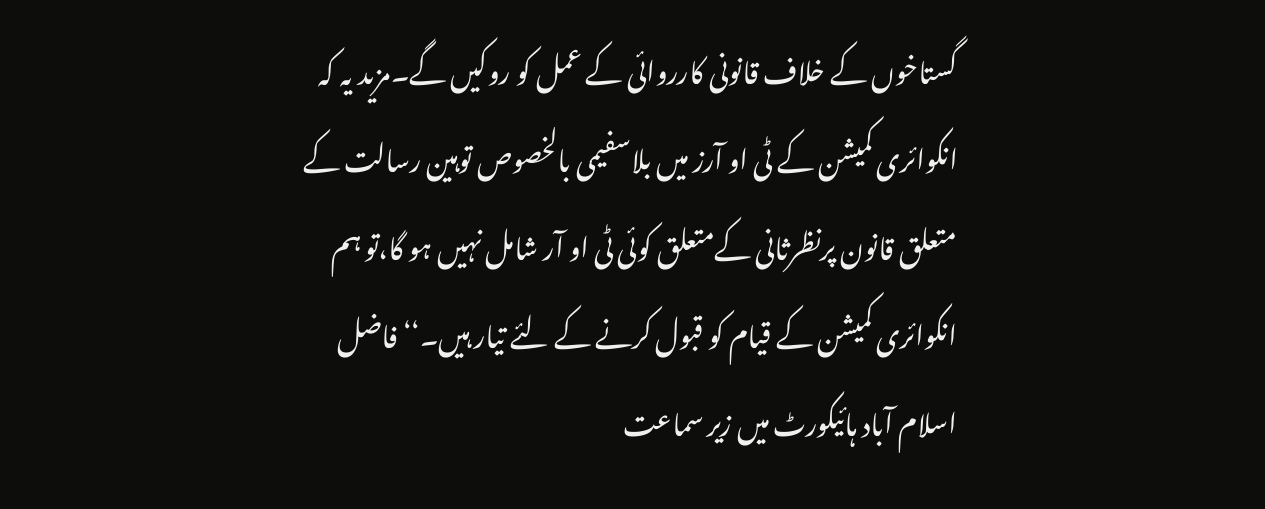گستاخوں کے خلاف قانونی کارروائی کے عمل کو روکیں گے۔مزید یہ کہ انکوائری کمیشن کے ٹی او آرز میں بلاسفیمی بالخصوص توہین رسالت کے متعلق قانون پرنظرثانی کےمتعلق کوئی ٹی او آر شامل نہیں ہو گا،تو ہم انکوائری کمیشن کے قیام کو قبول کرنے کے لئے تیار ہیں۔‘‘ فاضل اسلام آباد ہائیکورٹ میں زیر سماعت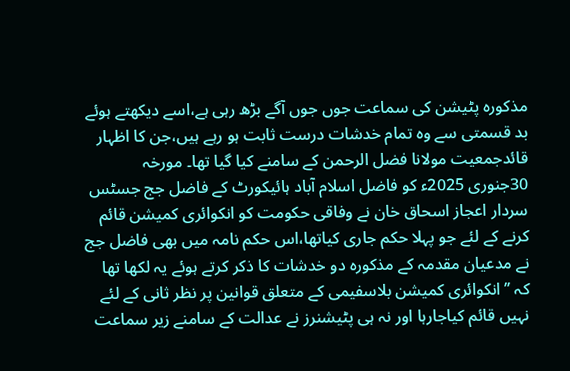مذکورہ پٹیشن کی سماعت جوں جوں آگے بڑھ رہی ہے،اسے دیکھتے ہوئے بد قسمتی سے وہ تمام خدشات درست ثابت ہو رہے ہیں،جن کا اظہار قائدجمعیت مولانا فضل الرحمن کے سامنے کیا گیا تھا۔ مورخہ 30جنوری 2025ء کو فاضل اسلام آباد ہائیکورٹ کے فاضل جج جسٹس سردار اعجاز اسحاق خان نے وفاقی حکومت کو انکوائری کمیشن قائم کرنے کے لئے جو پہلا حکم جاری کیاتھا،اس حکم نامہ میں بھی فاضل جج نے مدعیان مقدمہ کے مذکورہ دو خدشات کا ذکر کرتے ہوئے یہ لکھا تھا کہ ’’انکوائری کمیشن بلاسفیمی کے متعلق قوانین پر نظر ثانی کے لئے نہیں قائم کیاجارہا اور نہ ہی پٹیشنرز نے عدالت کے سامنے زیر سماعت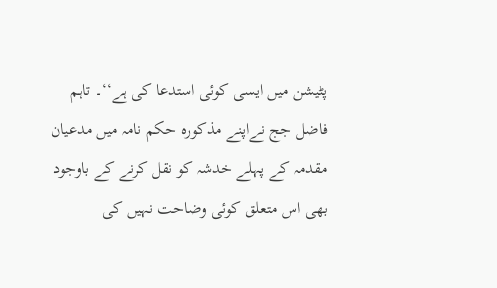پٹیشن میں ایسی کوئی استدعا کی ہے‘‘۔ تاہم فاضل جج نےاپنے مذکورہ حکم نامہ میں مدعیان مقدمہ کے پہلے خدشہ کو نقل کرنے کے باوجود بھی اس متعلق کوئی وضاحت نہیں کی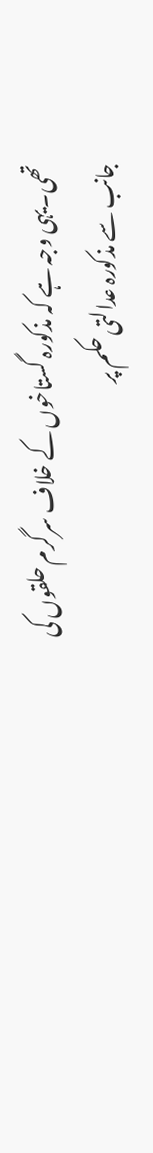تھی۔یہی وجہ ہے کہ مذکورہ گستاخوں کے خلاف سرگرم حلقوں کی جانب سے مذکورہ عدالتی حکم پر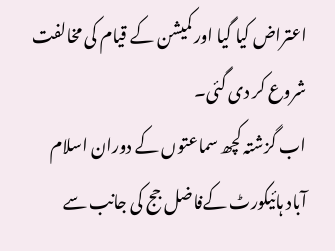اعتراض کیا گیا اور کمیشن کے قیام کی مخالفت شروع کر دی گئی۔
اب گزشتہ کچھ سماعتوں کے دوران اسلام آباد ہائیکورٹ کےفاضل جج کی جانب سے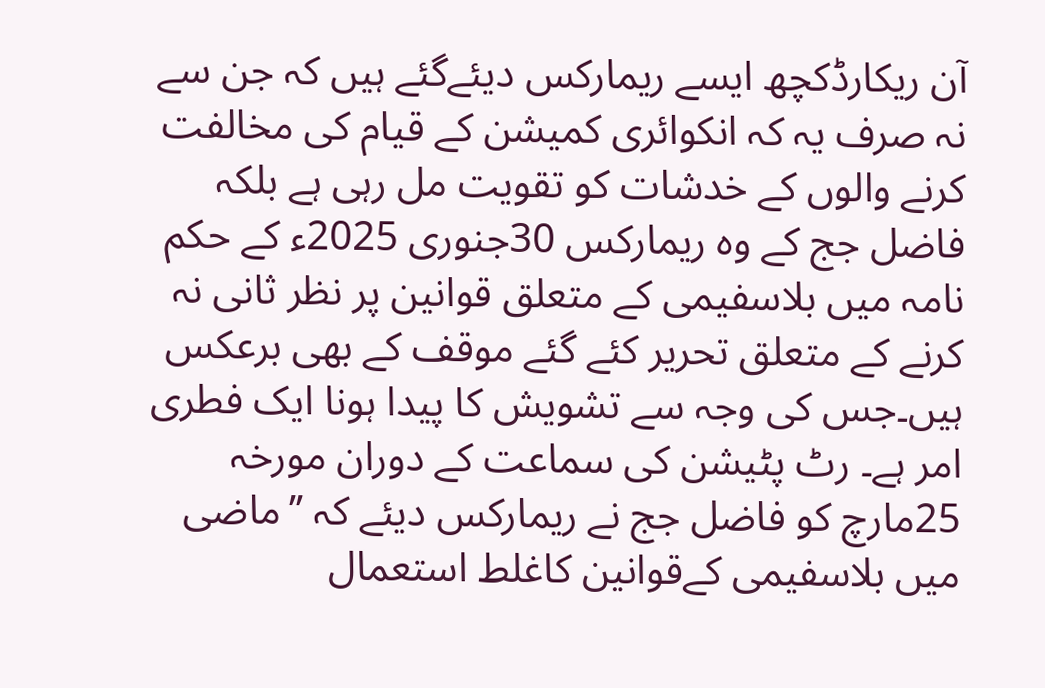آن ریکارڈکچھ ایسے ریمارکس دیئےگئے ہیں کہ جن سے نہ صرف یہ کہ انکوائری کمیشن کے قیام کی مخالفت کرنے والوں کے خدشات کو تقویت مل رہی ہے بلکہ فاضل جج کے وہ ریمارکس 30جنوری 2025ء کے حکم نامہ میں بلاسفیمی کے متعلق قوانین پر نظر ثانی نہ کرنے کے متعلق تحریر کئے گئے موقف کے بھی برعکس ہیں۔جس کی وجہ سے تشویش کا پیدا ہونا ایک فطری امر ہے۔ رٹ پٹیشن کی سماعت کے دوران مورخہ 25مارچ کو فاضل جج نے ریمارکس دیئے کہ ’’ماضی میں بلاسفیمی کےقوانین کاغلط استعمال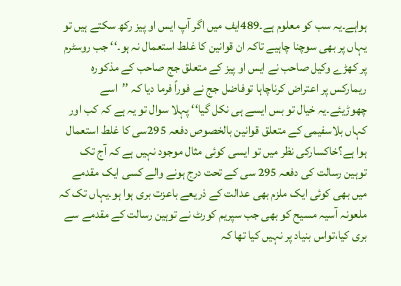ہواہے۔یہ سب کو معلوم ہے۔489ایف میں اگر آپ ایس او پیز رکھ سکتے ہیں تو یہاں پر بھی سوچنا چاہیے تاکہ ان قوانین کا غلط استعمال نہ ہو۔‘‘ جب روسٹرم پر کھڑے وکیل صاحب نے ایس او پیز کے متعلق جج صاحب کے مذکورہ ریمارکس پر اعتراض کرناچاہا توفاضل جج نے فوراً فرما دیا کہ ’’اسے چھوڑیئے۔یہ خیال تو بس ایسے ہی نکل گیا‘‘ پہلا سوال تو یہ ہے کہ کب اور کہاں بلاسفیمی کے متعلق قوانین بالخصوص دفعہ 295سی کا غلط استعمال ہوا ہے؟خاکسارکی نظر میں تو ایسی کوئی مثال موجود نہیں ہے کہ آج تک توہین رسالت کی دفعہ 295 سی کے تحت درج ہونے والے کسی ایک مقدمے میں بھی کوئی ایک ملزم بھی عدالت کے ذریعے باعزت بری ہوا ہو۔یہاں تک کہ ملعونہ آسیہ مسیح کو بھی جب سپریم کورٹ نے توہین رسالت کے مقدمے سے بری کیا،تواس بنیاد پر نہیں کیا تھا کہ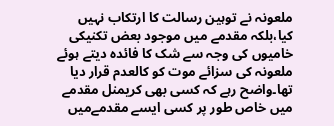ملعونہ نے توہین رسالت کا ارتکاب نہیں کیا،بلکہ مقدمے میں موجود بعض تکنیکی خامیوں کی وجہ سے شک کا فائدہ دیتے ہوئے ملعونہ کی سزائے موت کو کالعدم قرار دیا تھا۔واضح رہے کہ کسی بھی کریمنل مقدمے میں خاص طور پر کسی ایسے مقدمےمیں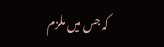کہ جس میں ملزم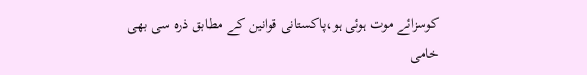کوسزائے موت ہوئی ہو،پاکستانی قوانین کے مطابق ذرہ سی بھی خامی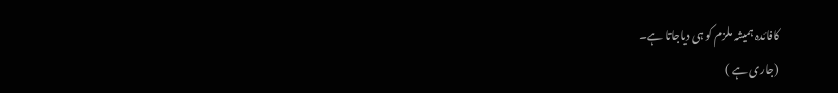کافائدہ ہمیشہ ملزم کو ہی دیاجاتا ہے۔
(جاری ہے )